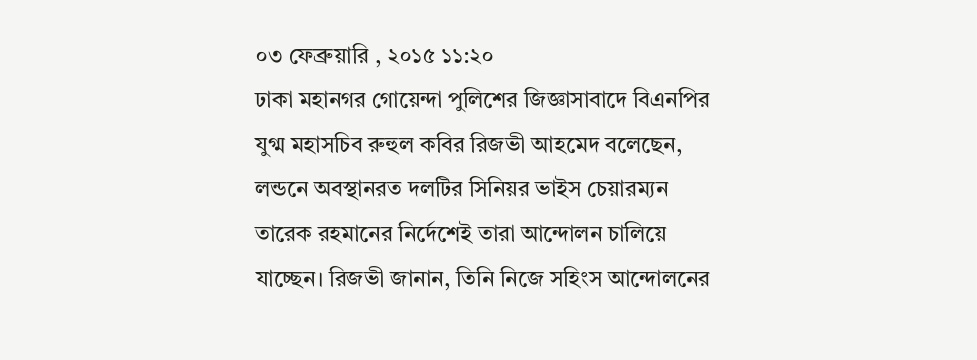০৩ ফেব্রুয়ারি , ২০১৫ ১১:২০
ঢাকা মহানগর গোয়েন্দা পুলিশের জিজ্ঞাসাবাদে বিএনপির যুগ্ম মহাসচিব রুহুল কবির রিজভী আহমেদ বলেছেন, লন্ডনে অবস্থানরত দলটির সিনিয়র ভাইস চেয়ারম্যন তারেক রহমানের নির্দেশেই তারা আন্দোলন চালিয়ে যাচ্ছেন। রিজভী জানান, তিনি নিজে সহিংস আন্দোলনের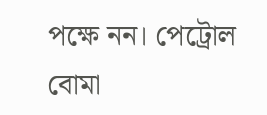পক্ষে নন। পেট্রোল বোমা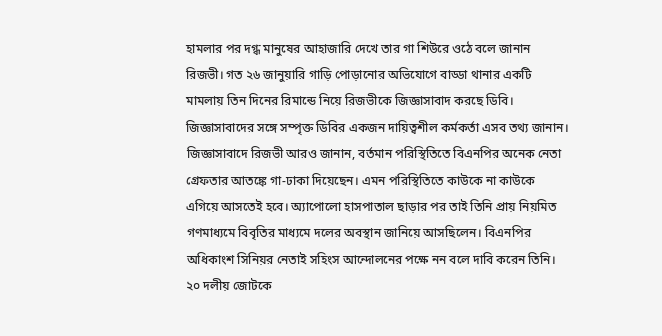হামলার পর দগ্ধ মানুষের আহাজারি দেখে তার গা শিউরে ওঠে বলে জানান রিজভী। গত ২৬ জানুয়ারি গাড়ি পোড়ানোর অভিযোগে বাড্ডা থানার একটি মামলায় তিন দিনের রিমান্ডে নিয়ে রিজভীকে জিজ্ঞাসাবাদ করছে ডিবি। জিজ্ঞাসাবাদের সঙ্গে সম্পৃক্ত ডিবির একজন দায়িত্বশীল কর্মকর্তা এসব তথ্য জানান।
জিজ্ঞাসাবাদে রিজভী আরও জানান, বর্তমান পরিস্থিতিতে বিএনপির অনেক নেতা গ্রেফতার আতঙ্কে গা-ঢাকা দিয়েছেন। এমন পরিস্থিতিতে কাউকে না কাউকে এগিয়ে আসতেই হবে। অ্যাপোলো হাসপাতাল ছাড়ার পর তাই তিনি প্রায় নিয়মিত গণমাধ্যমে বিবৃতির মাধ্যমে দলের অবস্থান জানিয়ে আসছিলেন। বিএনপির অধিকাংশ সিনিয়র নেতাই সহিংস আন্দোলনের পক্ষে নন বলে দাবি করেন তিনি। ২০ দলীয় জোটকে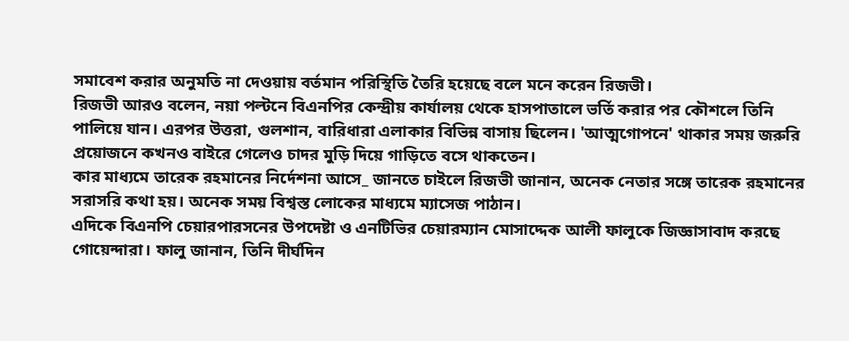সমাবেশ করার অনুমতি না দেওয়ায় বর্তমান পরিস্থিতি তৈরি হয়েছে বলে মনে করেন রিজভী।
রিজভী আরও বলেন, নয়া পল্টনে বিএনপির কেন্দ্রীয় কার্যালয় থেকে হাসপাতালে ভর্তি করার পর কৌশলে তিনি পালিয়ে যান। এরপর উত্তরা, গুলশান, বারিধারা এলাকার বিভিন্ন বাসায় ছিলেন। 'আত্মগোপনে' থাকার সময় জরুরি প্রয়োজনে কখনও বাইরে গেলেও চাদর মুড়ি দিয়ে গাড়িতে বসে থাকতেন।
কার মাধ্যমে তারেক রহমানের নির্দেশনা আসে_ জানতে চাইলে রিজভী জানান, অনেক নেতার সঙ্গে তারেক রহমানের সরাসরি কথা হয়। অনেক সময় বিশ্বস্ত লোকের মাধ্যমে ম্যাসেজ পাঠান।
এদিকে বিএনপি চেয়ারপারসনের উপদেষ্টা ও এনটিভির চেয়ারম্যান মোসাদ্দেক আলী ফালুকে জিজ্ঞাসাবাদ করছে গোয়েন্দারা। ফালু জানান, তিনি দীর্ঘদিন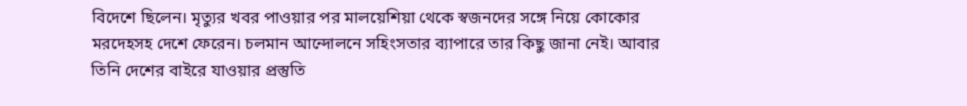বিদেশে ছিলেন। মৃত্যুর খবর পাওয়ার পর মালয়েশিয়া থেকে স্বজনদের সঙ্গে নিয়ে কোকোর মরদেহসহ দেশে ফেরেন। চলমান আন্দোলনে সহিংসতার ব্যাপারে তার কিছু জানা নেই। আবার তিনি দেশের বাইরে যাওয়ার প্রস্তুতি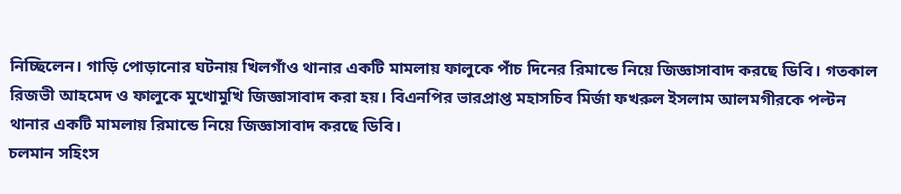নিচ্ছিলেন। গাড়ি পোড়ানোর ঘটনায় খিলগাঁও থানার একটি মামলায় ফালুকে পাঁচ দিনের রিমান্ডে নিয়ে জিজ্ঞাসাবাদ করছে ডিবি। গতকাল রিজভী আহমেদ ও ফালুকে মুখোমুখি জিজ্ঞাসাবাদ করা হয়। বিএনপির ভারপ্রাপ্ত মহাসচিব মির্জা ফখরুল ইসলাম আলমগীরকে পল্টন থানার একটি মামলায় রিমান্ডে নিয়ে জিজ্ঞাসাবাদ করছে ডিবি।
চলমান সহিংস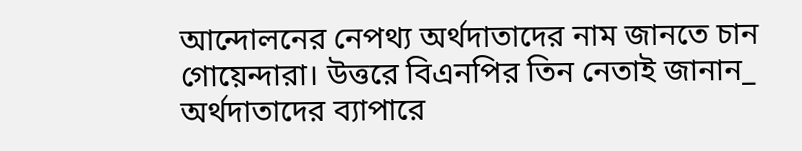আন্দোলনের নেপথ্য অর্থদাতাদের নাম জানতে চান গোয়েন্দারা। উত্তরে বিএনপির তিন নেতাই জানান_ অর্থদাতাদের ব্যাপারে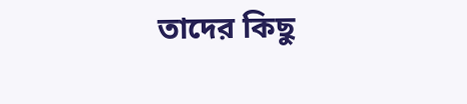তাদের কিছু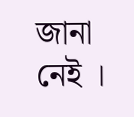জানা নেই ।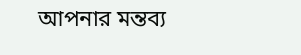আপনার মন্তব্য